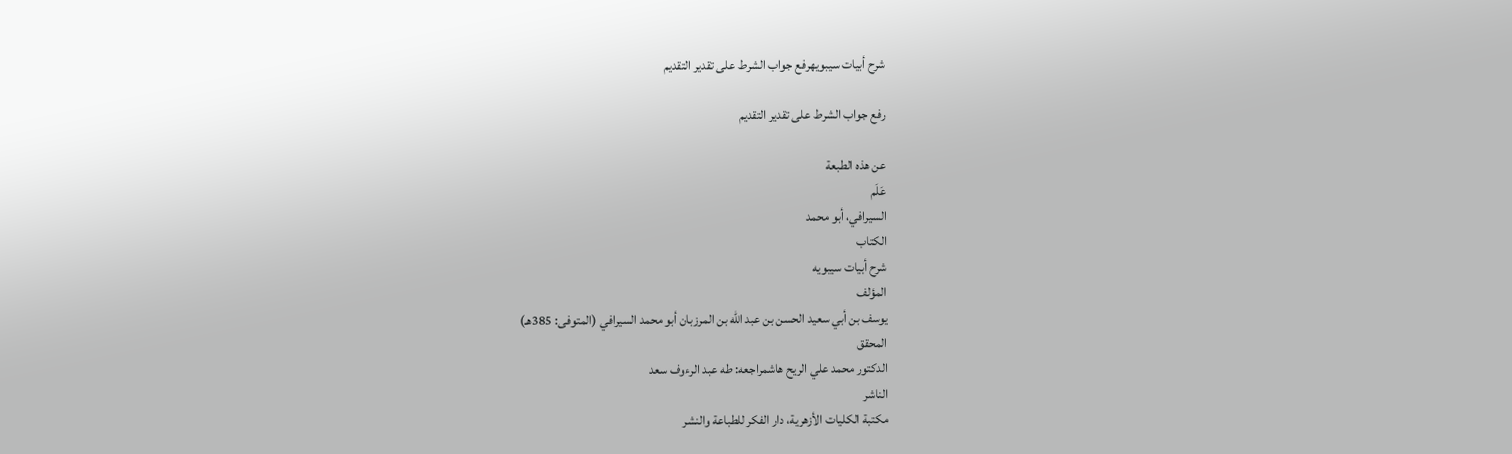شرح أبيات سيبويهرفع جواب الشرط على تقدير التقديم

رفع جواب الشرط على تقدير التقديم

عن هذه الطبعة
عَلَم
السيرافي، أبو محمد
الكتاب
شرح أبيات سيبويه
المؤلف
يوسف بن أبي سعيد الحسن بن عبد الله بن المرزبان أبو محمد السيرافي (المتوفى: 385هـ)
المحقق
الدكتور محمد علي الريح هاشمراجعه: طه عبد الرءوف سعد
الناشر
مكتبة الكليات الأزهرية، دار الفكر للطباعة والنشر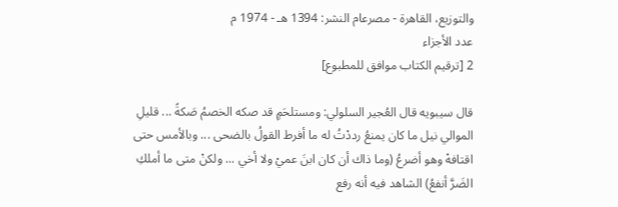والتوزيع، القاهرة - مصرعام النشر: 1394 هـ - 1974 م
عدد الأجزاء
2 [ترقيم الكتاب موافق للمطبوع]

قال سيبويه قال العُجير السلولي: ومستلحَمٍ قد صكه الخصمُ صَكةً ... قليلِ الموالي نيل ما كان يمنعُ رددْتُ له ما أفرط القولُ بالضحى ... وبالأمس حتى اقتافهْ وهو أضرعُ (وما ذاك أن كان ابنَ عميْ ولا أخي ... ولكنْ متى ما أملكِ الضَرَّ أنفعُ) الشاهد فيه أنه رفع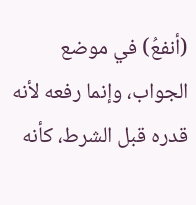(أنفعُ) في موضع الجواب، وإنما رفعه لأنه قدره قبل الشرط، كأنه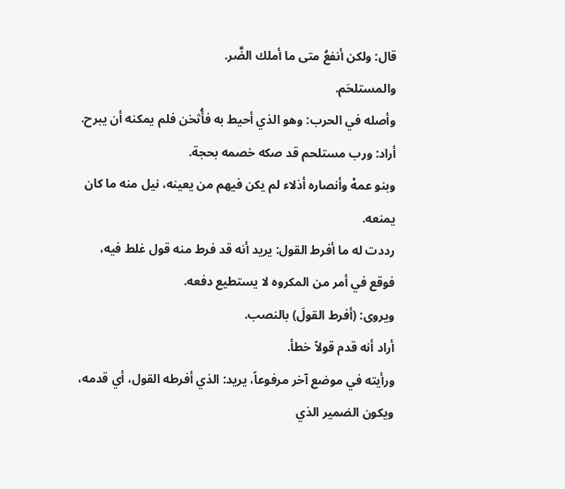قال: ولكن أنفعُ متى ما أملك الضَّر.
والمستلحَم.
وأصله في الحرب: وهو الذي أحيط به فأُثخن فلم يمكنه أن يبرح.
أراد: ورب مستلحم قد صكه خصمه بحجة.
وبنو عمهْ وأنصاره أذلاء لم يكن فيهم من يعينه، نيل منه ما كان يمنعه.
رددت له ما أفرط القول: يريد أنه قد فرط منه قول غلط فيه، فوقع في أمر من المكروه لا يستطيع دفعه.
ويروى: (أفرط القولَ) بالنصب.
أراد أنه قدم قولاً خطأ.
ورأيته في موضع آخر مرفوعاً، يريد: الذي أفرطه القول، أي قدمه، ويكون الضمير الذي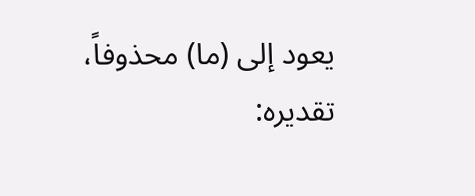يعود إلى (ما) محذوفاً، تقديره: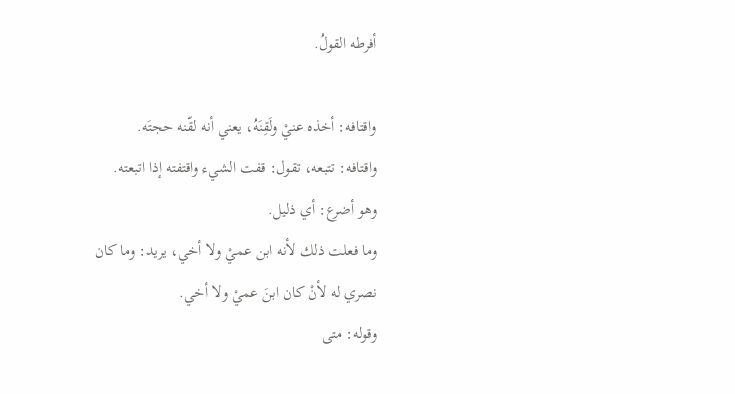أفرطه القولُ.

واقتافه: أخذه عنيْ ولَقِنَهُ، يعني أنه لقّنه حجتَه.
واقتافه: تتبعه، تقول: قفت الشيء واقتفته إذا اتبعته.
وهو أضرع: أي ذليل.
وما فعلت ذلك لأنه ابن عميْ ولا أخي، يريد: وما كان نصري له لأنْ كان ابنَ عميْ ولا أخي.
وقوله: متى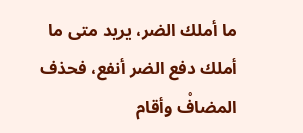ما أملك الضر، يريد متى ما أملك دفع الضر أنفع، فحذف المضافْ وأقام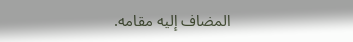المضاف إليه مقامه.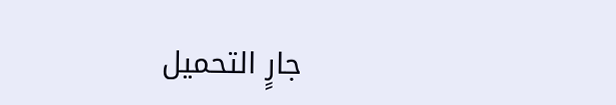جارٍ التحميل